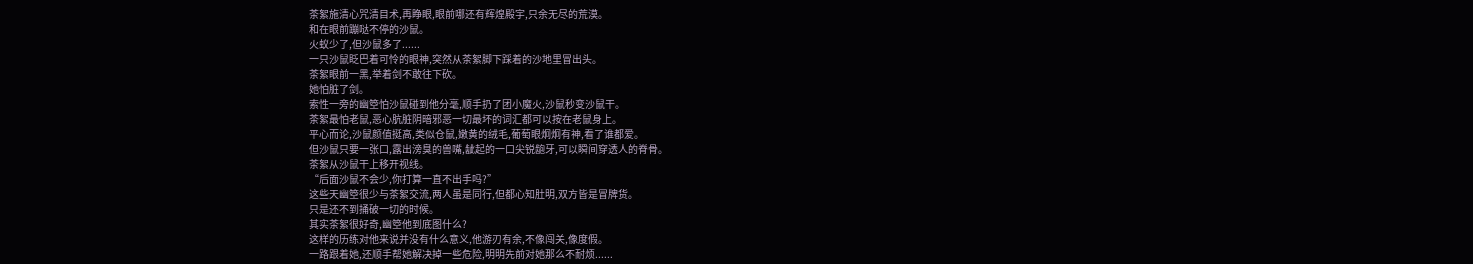茶絮施清心咒清目术,再睁眼,眼前哪还有辉煌殿宇,只余无尽的荒漠。
和在眼前蹦哒不停的沙鼠。
火蚁少了,但沙鼠多了......
一只沙鼠眨巴着可怜的眼神,突然从茶絮脚下踩着的沙地里冒出头。
茶絮眼前一黑,举着剑不敢往下砍。
她怕脏了剑。
索性一旁的幽箜怕沙鼠碰到他分毫,顺手扔了团小魔火,沙鼠秒变沙鼠干。
茶絮最怕老鼠,恶心肮脏阴暗邪恶一切最坏的词汇都可以按在老鼠身上。
平心而论,沙鼠颜值挺高,类似仓鼠,嫩黄的绒毛,葡萄眼炯炯有神,看了谁都爱。
但沙鼠只要一张口,露出滂臭的兽嘴,龇起的一口尖锐龅牙,可以瞬间穿透人的脊骨。
茶絮从沙鼠干上移开视线。
“后面沙鼠不会少,你打算一直不出手吗?”
这些天幽箜很少与茶絮交流,两人虽是同行,但都心知肚明,双方皆是冒牌货。
只是还不到捅破一切的时候。
其实茶絮很好奇,幽箜他到底图什么?
这样的历练对他来说并没有什么意义,他游刃有余,不像闯关,像度假。
一路跟着她,还顺手帮她解决掉一些危险,明明先前对她那么不耐烦......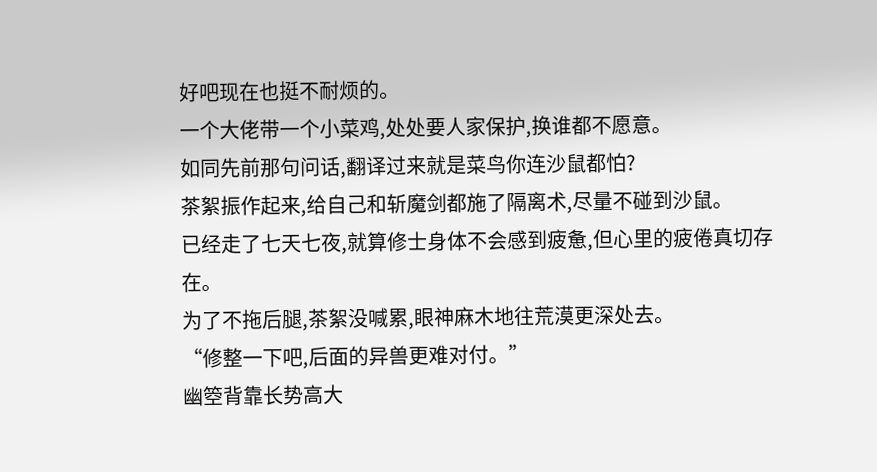好吧现在也挺不耐烦的。
一个大佬带一个小菜鸡,处处要人家保护,换谁都不愿意。
如同先前那句问话,翻译过来就是菜鸟你连沙鼠都怕?
茶絮振作起来,给自己和斩魔剑都施了隔离术,尽量不碰到沙鼠。
已经走了七天七夜,就算修士身体不会感到疲惫,但心里的疲倦真切存在。
为了不拖后腿,茶絮没喊累,眼神麻木地往荒漠更深处去。
“修整一下吧,后面的异兽更难对付。”
幽箜背靠长势高大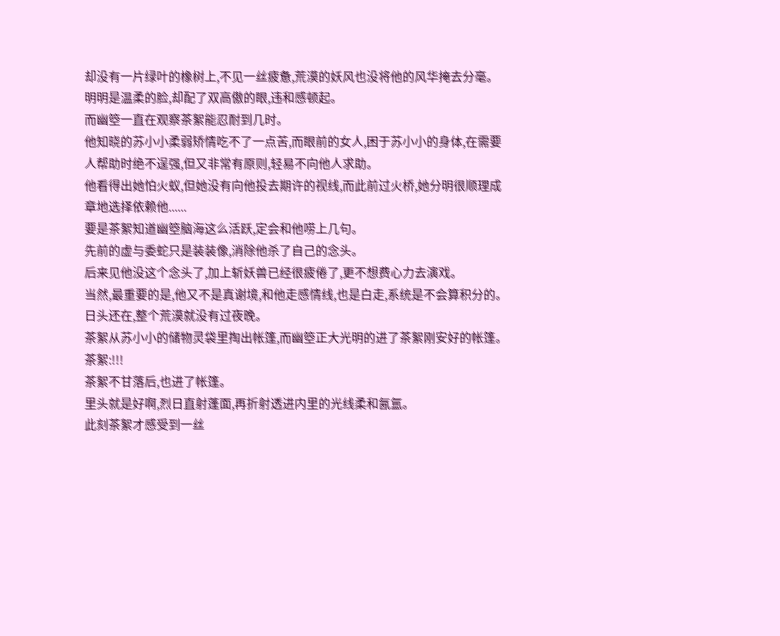却没有一片绿叶的橡树上,不见一丝疲惫,荒漠的妖风也没将他的风华掩去分毫。
明明是温柔的脸,却配了双高傲的眼,违和感顿起。
而幽箜一直在观察茶絮能忍耐到几时。
他知晓的苏小小柔弱矫情吃不了一点苦,而眼前的女人,困于苏小小的身体,在需要人帮助时绝不逞强,但又非常有原则,轻易不向他人求助。
他看得出她怕火蚁,但她没有向他投去期许的视线,而此前过火桥,她分明很顺理成章地选择依赖他......
要是茶絮知道幽箜脑海这么活跃,定会和他唠上几句。
先前的虚与委蛇只是装装像,消除他杀了自己的念头。
后来见他没这个念头了,加上斩妖兽已经很疲倦了,更不想费心力去演戏。
当然,最重要的是,他又不是真谢境,和他走感情线,也是白走,系统是不会算积分的。
日头还在,整个荒漠就没有过夜晚。
茶絮从苏小小的储物灵袋里掏出帐篷,而幽箜正大光明的进了茶絮刚安好的帐篷。
茶絮:!!!
茶絮不甘落后,也进了帐篷。
里头就是好啊,烈日直射蓬面,再折射透进内里的光线柔和氤氲。
此刻茶絮才感受到一丝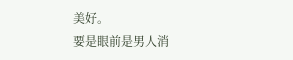美好。
要是眼前是男人消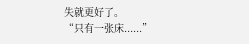失就更好了。
“只有一张床......”